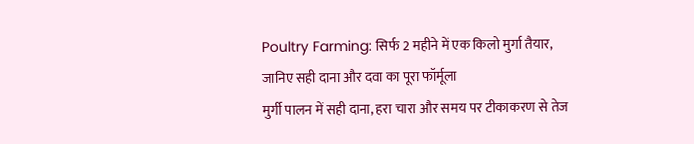Poultry Farming: सिर्फ 2 महीने में एक किलो मुर्गा तैयार, जानिए सही दाना और दवा का पूरा फॉर्मूला
मुर्गी पालन में सही दाना, हरा चारा और समय पर टीकाकरण से तेज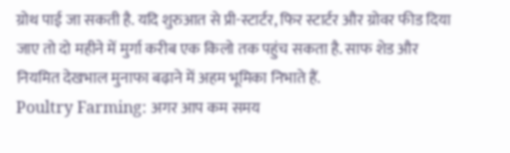ग्रोथ पाई जा सकती है. यदि शुरुआत से प्री-स्टार्टर, फिर स्टार्टर और ग्रोवर फीड दिया जाए तो दो महीने में मुर्गा करीब एक किलो तक पहुंच सकता है. साफ शेड और नियमित देखभाल मुनाफा बढ़ाने में अहम भूमिका निभाते हैं.
Poultry Farming: अगर आप कम समय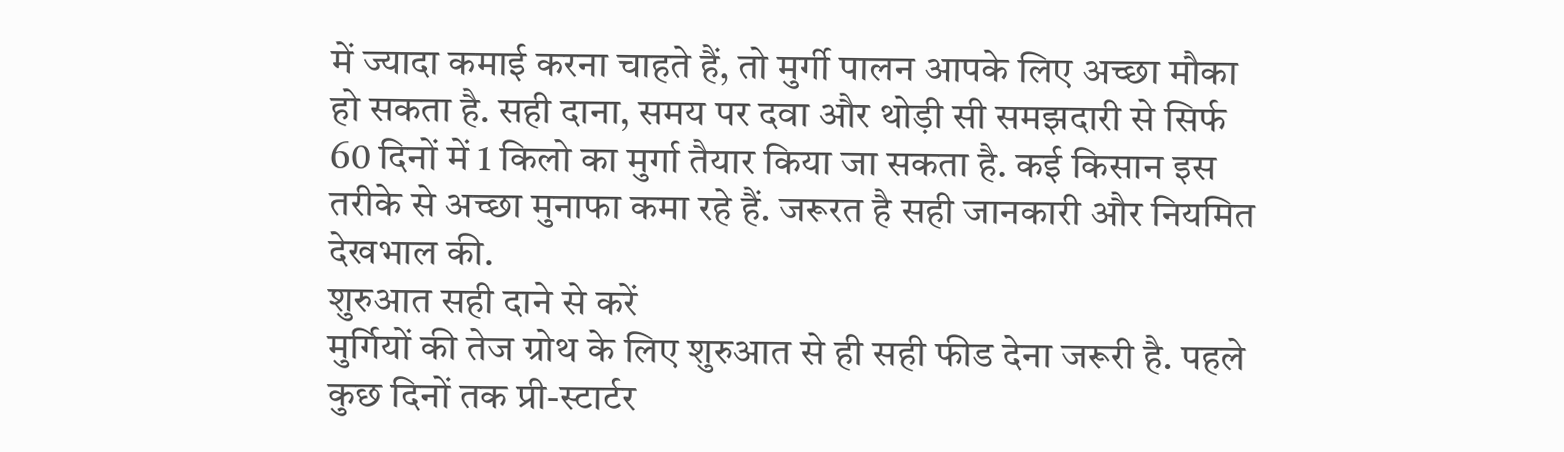में ज्यादा कमाई करना चाहते हैं, तो मुर्गी पालन आपके लिए अच्छा मौका हो सकता है. सही दाना, समय पर दवा और थोड़ी सी समझदारी से सिर्फ 60 दिनों में 1 किलो का मुर्गा तैयार किया जा सकता है. कई किसान इस तरीके से अच्छा मुनाफा कमा रहे हैं. जरूरत है सही जानकारी और नियमित देखभाल की.
शुरुआत सही दाने से करें
मुर्गियों की तेज ग्रोथ के लिए शुरुआत से ही सही फीड देना जरूरी है. पहले कुछ दिनों तक प्री-स्टार्टर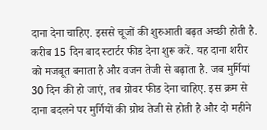दाना देना चाहिए. इससे चूजों की शुरुआती बढ़त अच्छी होती है. करीब 15 दिन बाद स्टार्टर फीड देना शुरू करें. यह दाना शरीर को मजबूत बनाता है और वजन तेजी से बढ़ाता है. जब मुर्गियां 30 दिन की हो जाएं, तब ग्रोवर फीड देना चाहिए. इस क्रम से दाना बदलने पर मुर्गियों की ग्रोथ तेजी से होती है और दो महीने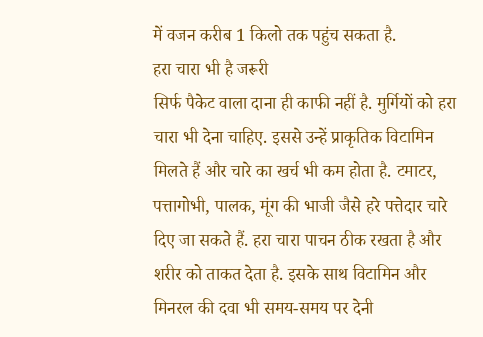में वजन करीब 1 किलो तक पहुंच सकता है.
हरा चारा भी है जरूरी
सिर्फ पैकेट वाला दाना ही काफी नहीं है. मुर्गियों को हरा चारा भी देना चाहिए. इससे उन्हें प्राकृतिक विटामिन मिलते हैं और चारे का खर्च भी कम होता है. टमाटर, पत्तागोभी, पालक, मूंग की भाजी जैसे हरे पत्तेदार चारे दिए जा सकते हैं. हरा चारा पाचन ठीक रखता है और शरीर को ताकत देता है. इसके साथ विटामिन और मिनरल की दवा भी समय-समय पर देनी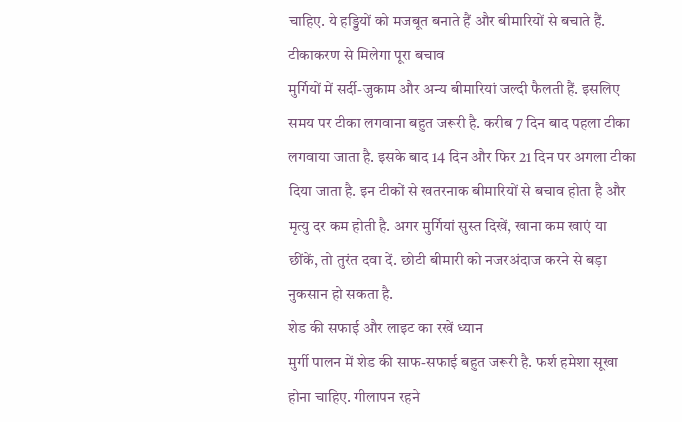चाहिए. ये हड्डियों को मजबूत बनाते हैं और बीमारियों से बचाते हैं.
टीकाकरण से मिलेगा पूरा बचाव
मुर्गियों में सर्दी-जुकाम और अन्य बीमारियां जल्दी फैलती हैं. इसलिए समय पर टीका लगवाना बहुत जरूरी है. करीब 7 दिन बाद पहला टीका लगवाया जाता है. इसके बाद 14 दिन और फिर 21 दिन पर अगला टीका दिया जाता है. इन टीकों से खतरनाक बीमारियों से बचाव होता है और मृत्यु दर कम होती है. अगर मुर्गियां सुस्त दिखें, खाना कम खाएं या छींकें, तो तुरंत दवा दें. छोटी बीमारी को नजरअंदाज करने से बड़ा नुकसान हो सकता है.
शेड की सफाई और लाइट का रखें ध्यान
मुर्गी पालन में शेड की साफ-सफाई बहुत जरूरी है. फर्श हमेशा सूखा होना चाहिए. गीलापन रहने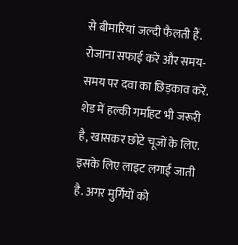से बीमारियां जल्दी फैलती हैं. रोजाना सफाई करें और समय-समय पर दवा का छिड़काव करें. शेड में हल्की गर्माहट भी जरूरी है, खासकर छोटे चूजों के लिए. इसके लिए लाइट लगाई जाती है. अगर मुर्गियों को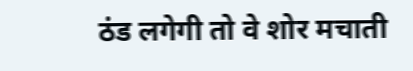ठंड लगेगी तो वे शोर मचाती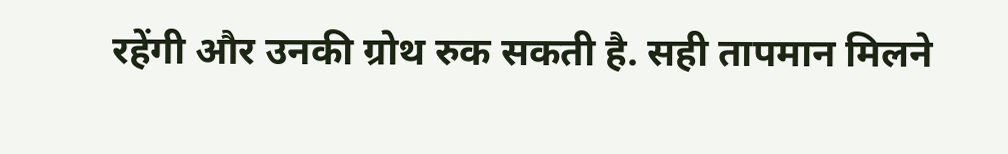रहेंगी और उनकी ग्रोथ रुक सकती है. सही तापमान मिलने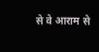से वे आराम से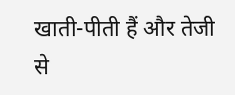खाती-पीती हैं और तेजी से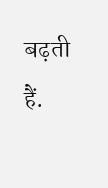बढ़ती हैं.